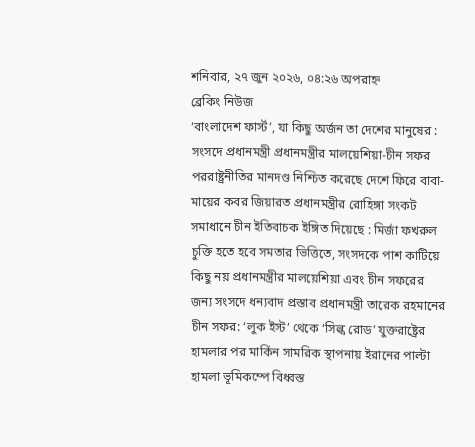শনিবার, ২৭ জুন ২০২৬, ০৪:২৬ অপরাহ্ন
ব্রেকিং নিউজ
‘বাংলাদেশ ফার্স্ট’, যা কিছু অর্জন তা দেশের মানুষের : সংসদে প্রধানমন্ত্রী প্রধানমন্ত্রীর মালয়েশিয়া-চীন সফর পররাষ্ট্রনীতির মানদণ্ড নিশ্চিত করেছে দেশে ফিরে বাবা-মায়ের কবর জিয়ারত প্রধানমন্ত্রীর রোহিঙ্গা সংকট সমাধানে চীন ইতিবাচক ইঙ্গিত দিয়েছে : মির্জা ফখরুল চুক্তি হতে হবে সমতার ভিত্তিতে, সংসদকে পাশ কাটিয়ে কিছু নয় প্রধানমন্ত্রীর মালয়েশিয়া এবং চীন সফরের জন্য সংসদে ধন্যবাদ প্রস্তাব প্রধানমন্ত্রী তারেক রহমানের চীন সফর: ‘লুক ইস্ট’ থেকে ‘সিল্ক রোড’ যুক্তরাষ্ট্রের হামলার পর মার্কিন সামরিক স্থাপনায় ইরানের পাল্টা হামলা ভূমিকম্পে বিধ্বস্ত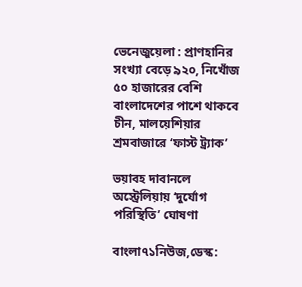ভেনেজুয়েলা : প্রাণহানির সংখ্যা বেড়ে ৯২০, নিখোঁজ ৫০ হাজারের বেশি বাংলাদেশের পাশে থাকবে চীন, মালয়েশিয়ার শ্রমবাজারে ‘ফাস্ট ট্র্যাক’

ভয়াবহ দাবানলে অস্ট্রেলিয়ায় ‘দুর্যোগ পরিস্থিতি’ ঘোষণা

বাংলা৭১নিউজ,ডেস্ক: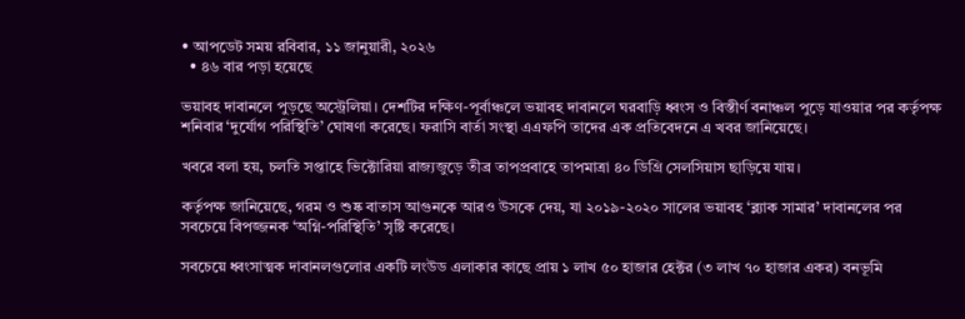• আপডেট সময় রবিবার, ১১ জানুয়ারী, ২০২৬
  • ৪৬ বার পড়া হয়েছে

ভয়াবহ দাবানলে পুড়ছে অস্ট্রেলিয়া। দেশটির দক্ষিণ-পূর্বাঞ্চলে ভয়াবহ দাবানলে ঘরবাড়ি ধ্বংস ও বিস্তীর্ণ বনাঞ্চল পুড়ে যাওয়ার পর কর্তৃপক্ষ শনিবার ‘দুর্যোগ পরিস্থিতি’ ঘোষণা করেছে। ফরাসি বার্তা সংস্থা এএফপি তাদের এক প্রতিবেদনে এ খবর জানিয়েছে।

খবরে বলা হয়, চলতি সপ্তাহে ভিক্টোরিয়া রাজ্যজুড়ে তীব্র তাপপ্রবাহে তাপমাত্রা ৪০ ডিগ্রি সেলসিয়াস ছাড়িয়ে যায়।

কর্তৃপক্ষ জানিয়েছে, গরম ও শুষ্ক বাতাস আগুনকে আরও উসকে দেয়, যা ২০১৯-২০২০ সালের ভয়াবহ ‘ব্ল্যাক সামার’ দাবানলের পর সবচেয়ে বিপজ্জনক ‘অগ্নি-পরিস্থিতি’ সৃষ্টি করেছে।

সবচেয়ে ধ্বংসাত্মক দাবানলগুলোর একটি লংউড এলাকার কাছে প্রায় ১ লাখ ৫০ হাজার হেক্টর (৩ লাখ ৭০ হাজার একর) বনভূমি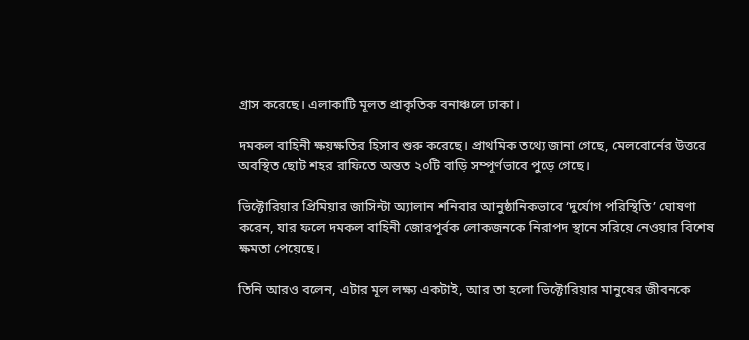গ্রাস করেছে। এলাকাটি মূলত প্রাকৃতিক বনাঞ্চলে ঢাকা।

দমকল বাহিনী ক্ষয়ক্ষতির হিসাব শুরু করেছে। প্রাথমিক তথ্যে জানা গেছে, মেলবোর্নের উত্তরে অবস্থিত ছোট শহর রাফিতে অন্তত ২০টি বাড়ি সম্পূর্ণভাবে পুড়ে গেছে।

ভিক্টোরিয়ার প্রিমিয়ার জাসিন্টা অ্যালান শনিবার আনুষ্ঠানিকভাবে ‘দুর্যোগ পরিস্থিতি’ ঘোষণা করেন, যার ফলে দমকল বাহিনী জোরপূর্বক লোকজনকে নিরাপদ স্থানে সরিয়ে নেওয়ার বিশেষ ক্ষমতা পেয়েছে।

তিনি আরও বলেন, এটার মূল লক্ষ্য একটাই, আর তা হলো ভিক্টোরিয়ার মানুষের জীবনকে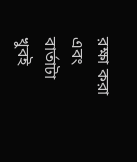রক্ষা করা এবং বার্তাটা খুবই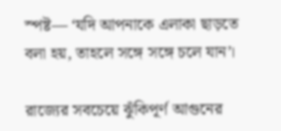স্পষ্ট— ‘যদি আপনাকে এলাকা ছাড়তে বলা হয়, তাহলে সঙ্গে সঙ্গে চলে যান’।

রাজ্যের সবচেয়ে ঝুঁকিপূর্ণ আগুনের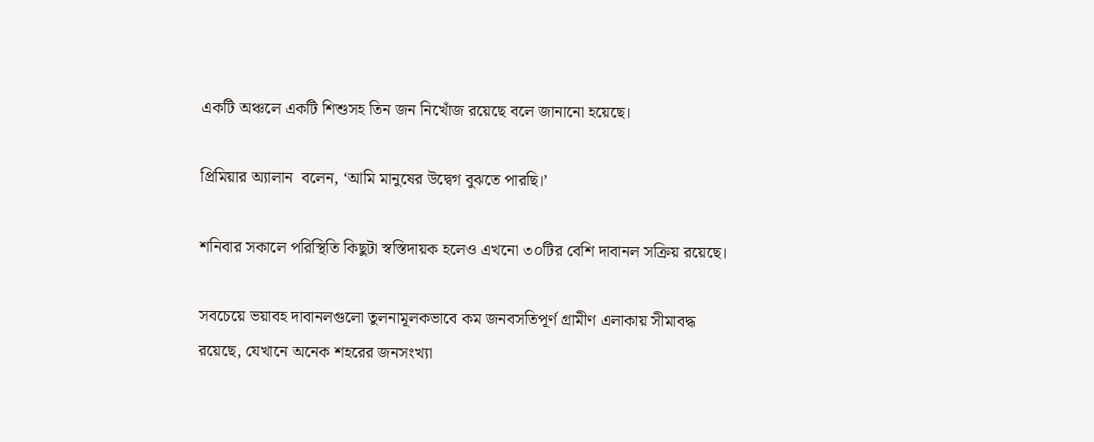একটি অঞ্চলে একটি শিশুসহ তিন জন নিখোঁজ রয়েছে বলে জানানো হয়েছে।

প্রিমিয়ার অ্যালান  বলেন, ‘আমি মানুষের উদ্বেগ বুঝতে পারছি।’

শনিবার সকালে পরিস্থিতি কিছুটা স্বস্তিদায়ক হলেও এখনো ৩০টির বেশি দাবানল সক্রিয় রয়েছে।

সবচেয়ে ভয়াবহ দাবানলগুলো তুলনামূলকভাবে কম জনবসতিপূর্ণ গ্রামীণ এলাকায় সীমাবদ্ধ রয়েছে, যেখানে অনেক শহরের জনসংখ্যা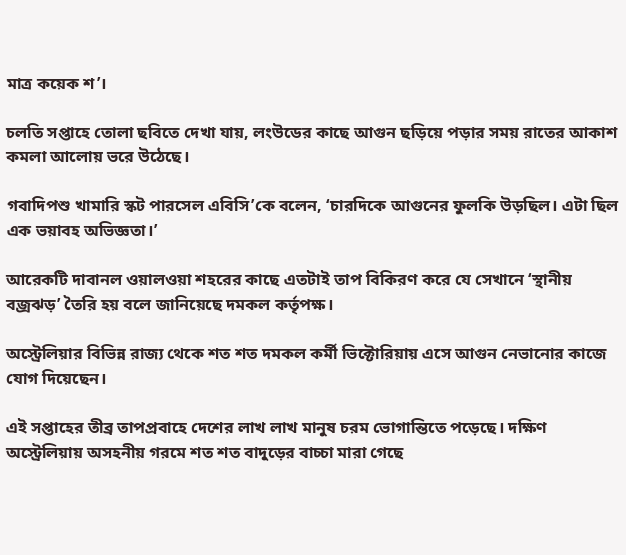মাত্র কয়েক শ’।

চলতি সপ্তাহে তোলা ছবিতে দেখা যায়, লংউডের কাছে আগুন ছড়িয়ে পড়ার সময় রাতের আকাশ কমলা আলোয় ভরে উঠেছে।

গবাদিপশু খামারি স্কট পারসেল এবিসি’কে বলেন, ‘চারদিকে আগুনের ফুলকি উড়ছিল। এটা ছিল এক ভয়াবহ অভিজ্ঞতা।’

আরেকটি দাবানল ওয়ালওয়া শহরের কাছে এতটাই তাপ বিকিরণ করে যে সেখানে ‘স্থানীয় বজ্রঝড়’ তৈরি হয় বলে জানিয়েছে দমকল কর্তৃপক্ষ।

অস্ট্রেলিয়ার বিভিন্ন রাজ্য থেকে শত শত দমকল কর্মী ভিক্টোরিয়ায় এসে আগুন নেভানোর কাজে যোগ দিয়েছেন।

এই সপ্তাহের তীব্র তাপপ্রবাহে দেশের লাখ লাখ মানুষ চরম ভোগান্তিতে পড়েছে। দক্ষিণ অস্ট্রেলিয়ায় অসহনীয় গরমে শত শত বাদুড়ের বাচ্চা মারা গেছে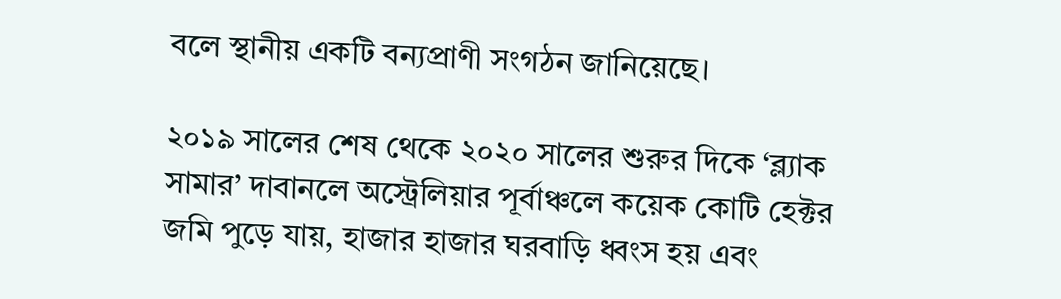বলে স্থানীয় একটি বন্যপ্রাণী সংগঠন জানিয়েছে।

২০১৯ সালের শেষ থেকে ২০২০ সালের শুরুর দিকে ‘ব্ল্যাক সামার’ দাবানলে অস্ট্রেলিয়ার পূর্বাঞ্চলে কয়েক কোটি হেক্টর জমি পুড়ে যায়, হাজার হাজার ঘরবাড়ি ধ্বংস হয় এবং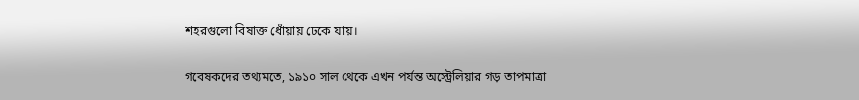শহরগুলো বিষাক্ত ধোঁয়ায় ঢেকে যায়।

গবেষকদের তথ্যমতে, ১৯১০ সাল থেকে এখন পর্যন্ত অস্ট্রেলিয়ার গড় তাপমাত্রা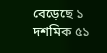বেড়েছে ১ দশমিক ৫১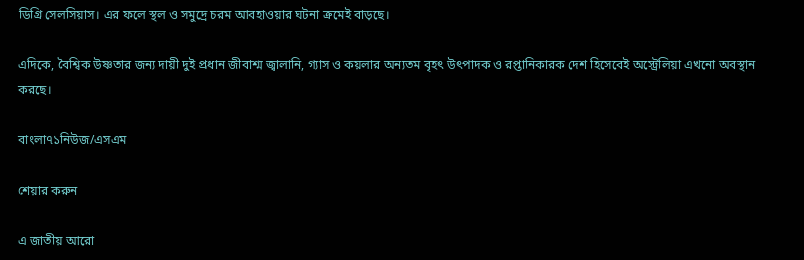ডিগ্রি সেলসিয়াস। এর ফলে স্থল ও সমুদ্রে চরম আবহাওয়ার ঘটনা ক্রমেই বাড়ছে।

এদিকে, বৈশ্বিক উষ্ণতার জন্য দায়ী দুই প্রধান জীবাশ্ম জ্বালানি, গ্যাস ও কয়লার অন্যতম বৃহৎ উৎপাদক ও রপ্তানিকারক দেশ হিসেবেই অস্ট্রেলিয়া এখনো অবস্থান করছে।

বাংলা৭১নিউজ/এসএম

শেয়ার করুন

এ জাতীয় আরো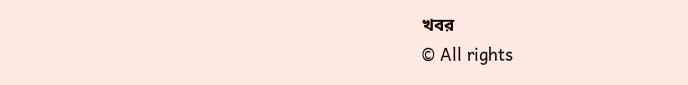খবর
© All rights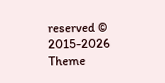reserved © 2015-2026
Theme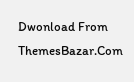Dwonload From ThemesBazar.Com